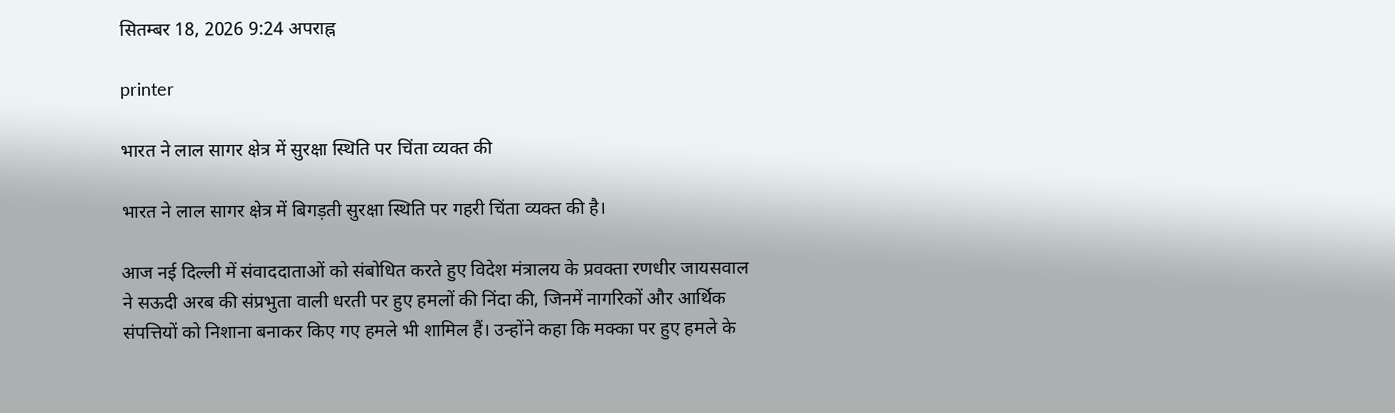सितम्बर 18, 2026 9:24 अपराह्न

printer

भारत ने लाल सागर क्षेत्र में सुरक्षा स्थिति पर चिंता व्यक्त की

भारत ने लाल सागर क्षेत्र में बिगड़ती सुरक्षा स्थिति पर गहरी चिंता व्यक्त की है।

आज नई दिल्ली में संवाददाताओं को संबोधित करते हुए विदेश मंत्रालय के प्रवक्ता रणधीर जायसवाल ने सऊदी अरब की संप्रभुता वाली धरती पर हुए हमलों की निंदा की, जिनमें नागरिकों और आर्थिक संपत्तियों को निशाना बनाकर किए गए हमले भी शामिल हैं। उन्होंने कहा कि मक्का पर हुए हमले के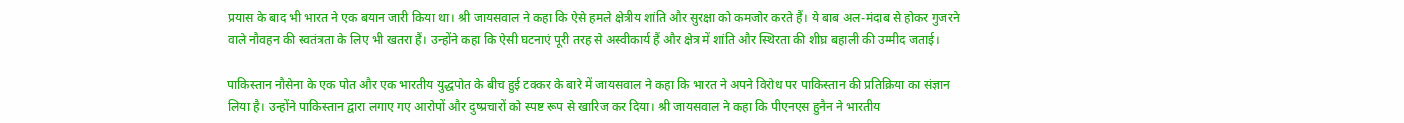प्रयास के बाद भी भारत ने एक बयान जारी किया था। श्री जायसवाल ने कहा कि ऐसे हमले क्षेत्रीय शांति और सुरक्षा को कमजोर करते हैं। ये बाब अल-मंदाब से होकर गुजरने वाले नौवहन की स्वतंत्रता के लिए भी खतरा हैं। उन्होंने कहा कि ऐसी घटनाएं पूरी तरह से अस्वीकार्य हैं और क्षेत्र में शांति और स्थिरता की शीघ्र बहाली की उम्मीद जताई।

पाकिस्तान नौसेना के एक पोत और एक भारतीय युद्धपोत के बीच हुई टक्कर के बारे में जायसवाल ने कहा कि भारत ने अपने विरोध पर पाकिस्तान की प्रतिक्रिया का संज्ञान लिया है। उन्होंने पाकिस्तान द्वारा लगाए गए आरोपों और दुष्प्रचारों को स्पष्ट रूप से खारिज कर दिया। श्री जायसवाल ने कहा कि पीएनएस हुनैन ने भारतीय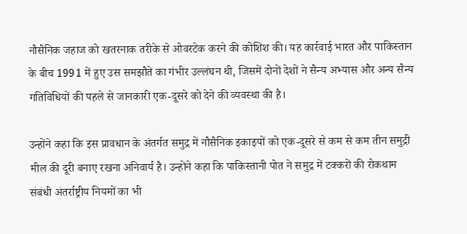नौसैनिक जहाज को खतरनाक तरीके से ओवरटेक करने की कोशिश की। यह कार्रवाई भारत और पाकिस्तान के बीच 1991 में हुए उस समझौते का गंभीर उल्लंघन थी, जिसमें दोनों देशों ने सैन्य अभ्यास और अन्य सैन्य गतिविधियों की पहले से जानकारी एक-दूसरे को देने की व्यवस्था की है।

उन्होंने कहा कि इस प्रावधान के अंतर्गत समुद्र में नौसैनिक इकाइयों को एक-दूसरे से कम से कम तीन समुद्री मील की दूरी बनाए रखना अनिवार्य है। उन्होंने कहा कि पाकिस्तानी पोत ने समुद्र में टक्करों की रोकथाम संबंधी अंतर्राष्ट्रीय नियमों का भी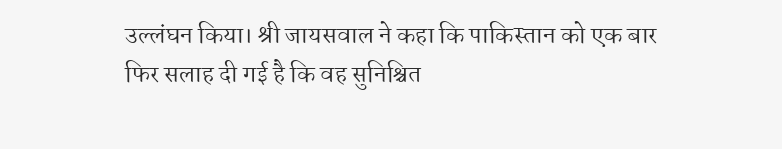उल्लंघन किया। श्री जायसवाल ने कहा कि पाकिस्तान को एक बार फिर सलाह दी गई है कि वह सुनिश्चित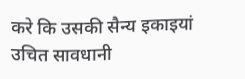करे कि उसकी सैन्य इकाइयां उचित सावधानी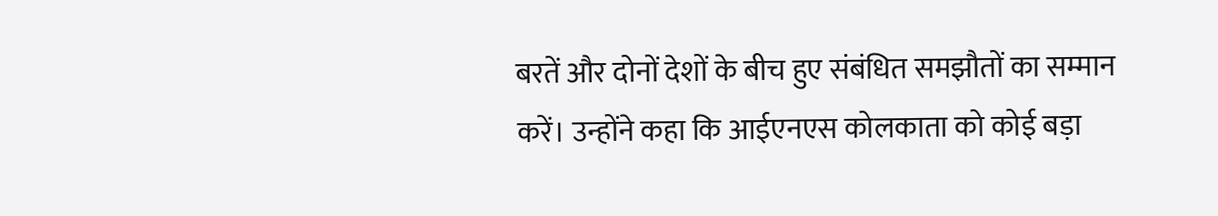बरतें और दोनों देशों के बीच हुए संबंधित समझौतों का सम्मान करें। उन्होंने कहा कि आईएनएस कोलकाता को कोई बड़ा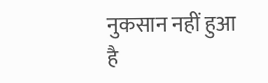नुकसान नहीं हुआ है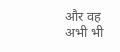और वह अभी भी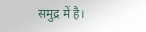समुद्र में है।